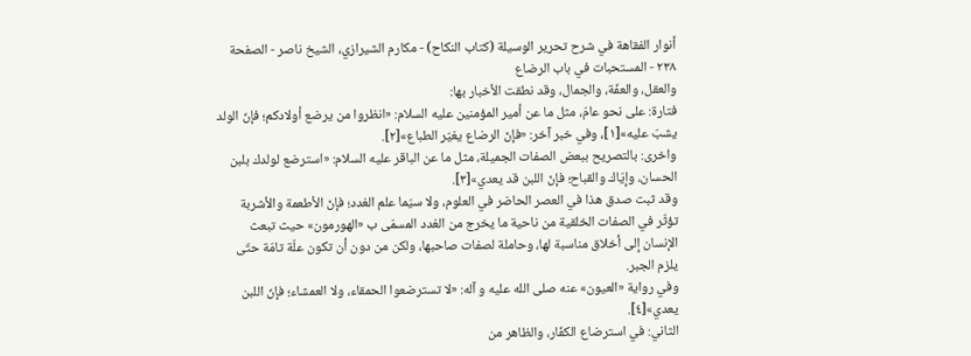أنوار الفقاهة في شرح تحرير الوسيلة (كتاب النكاح) - مكارم الشيرازي، الشيخ ناصر - الصفحة ٢٣٨ - المستحبات في باب الرضاع
والعقل، والعفّة، والجمال، وقد نطقت الأخبار بها:
فتارة: على نحو عامّ، مثل ما عن أمير المؤمنين عليه السلام: «انظروا من يرضع أولادكم؛ فإنّ الولد يشبّ عليه»[١]، وفي خبر آخر: «فإنّ الرضاع يغيّر الطباع»[٢].
واخرى: بالتصريح ببعض الصفات الجميلة، مثل ما عن الباقر عليه السلام: «استرضع لولدك بلبن الحسان، وإيّاك والقباح؛ فإنّ اللبن قد يعدي»[٣].
وقد ثبت صدق هذا في العصر الحاضر في العلوم، ولا سيّما علم الغدد؛ فإنّ الأطعمة والأشربة تؤثّر في الصفات الخلقية من ناحية ما يخرج من الغدد المسمّى ب «الهورمون» حيث تبعث الإنسان إلى أخلاق مناسبة لها، وحاملة لصفات صاحبها، ولكن من دون أن تكون علّة تامّة حتّى يلزم الجبر.
وفي رواية «العيون» عنه صلى الله عليه و آله: «لا تسترضعوا الحمقاء، ولا العمشاء؛ فإنّ اللبن يعدي»[٤].
الثاني: في استرضاع الكفّار، والظاهر من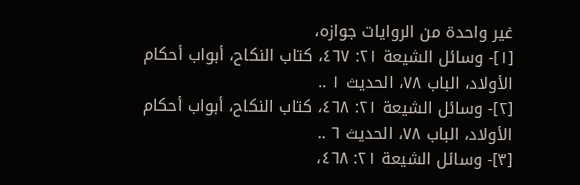غير واحدة من الروايات جوازه،
[١]- وسائل الشيعة ٢١: ٤٦٧، كتاب النكاح، أبواب أحكام الأولاد، الباب ٧٨، الحديث ١ ..
[٢]- وسائل الشيعة ٢١: ٤٦٨، كتاب النكاح، أبواب أحكام الأولاد، الباب ٧٨، الحديث ٦ ..
[٣]- وسائل الشيعة ٢١: ٤٦٨،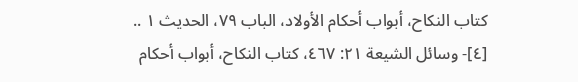كتاب النكاح، أبواب أحكام الأولاد، الباب ٧٩، الحديث ١ ..
[٤]- وسائل الشيعة ٢١: ٤٦٧، كتاب النكاح، أبواب أحكام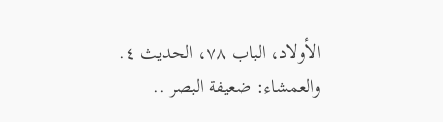الأولاد، الباب ٧٨، الحديث ٤. والعمشاء: ضعيفة البصر ..